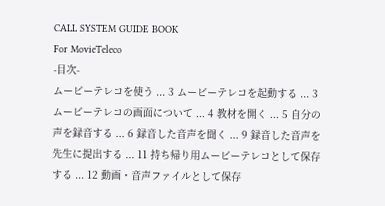CALL SYSTEM GUIDE BOOK
For MovieTeleco
-目次-
ムービーテレコを使う ... 3 ムービーテレコを起動する ... 3 ムービーテレコの画面について ... 4 教材を開く ... 5 自分の声を録音する ... 6 録音した音声を聞く ... 9 録音した音声を先生に提出する ... 11 持ち帰り用ムービーテレコとして保存する ... 12 動画・音声ファイルとして保存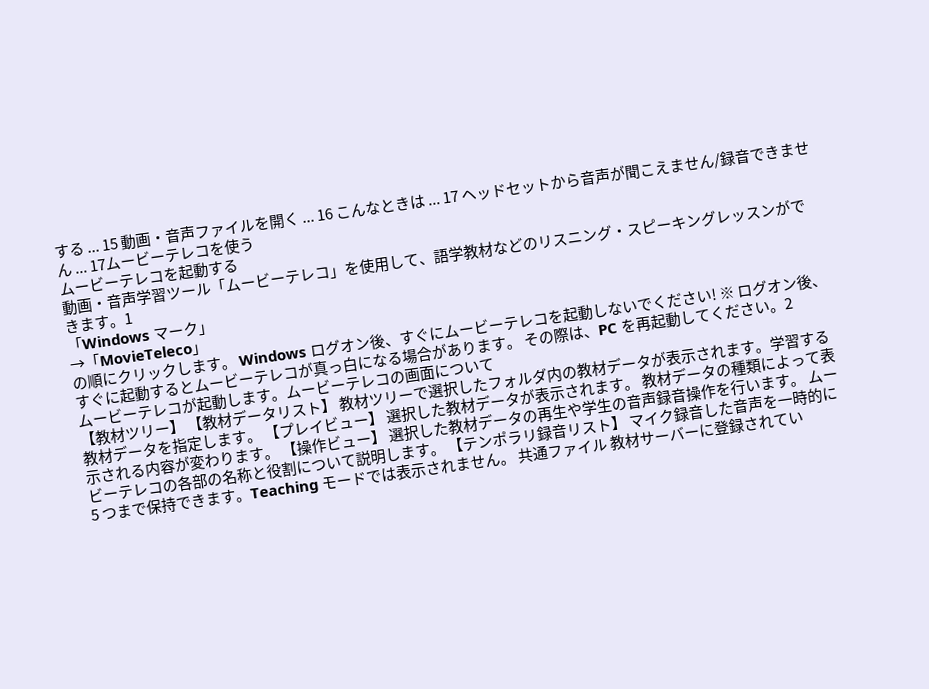する ... 15 動画・音声ファイルを開く ... 16 こんなときは ... 17 ヘッドセットから音声が聞こえません/録音できません ... 17ムービーテレコを使う
ムービーテレコを起動する
動画・音声学習ツール「ムービーテレコ」を使用して、語学教材などのリスニング・スピーキングレッスンができます。1
「Windows マーク」
→「MovieTeleco」
の順にクリックします。 Windows ログオン後、すぐにムービーテレコを起動しないでください! ※ ログオン後、すぐに起動するとムービーテレコが真っ白になる場合があります。 その際は、PC を再起動してください。2
ムービーテレコが起動します。ムービーテレコの画面について
【教材ツリー】 【教材データリスト】 教材ツリーで選択したフォルダ内の教材データが表示されます。学習する教材データを指定します。 【プレイビュー】 選択した教材データが表示されます。 教材データの種類によって表示される内容が変わります。 【操作ビュー】 選択した教材データの再生や学生の音声録音操作を行います。 ムービーテレコの各部の名称と役割について説明します。 【テンポラリ録音リスト】 マイク録音した音声を一時的に 5 つまで保持できます。Teaching モードでは表示されません。 共通ファイル 教材サーバーに登録されてい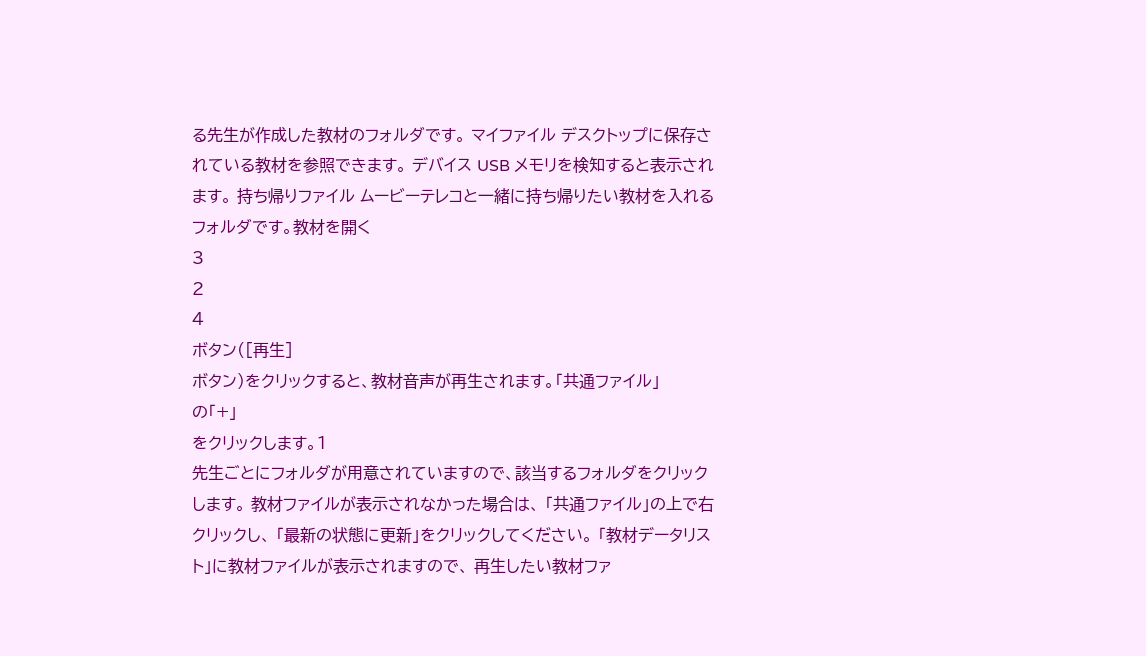る先生が作成した教材のフォルダです。 マイファイル デスクトップに保存されている教材を参照できます。 デバイス USB メモリを検知すると表示されます。 持ち帰りファイル ムービーテレコと一緒に持ち帰りたい教材を入れるフォルダです。教材を開く
3
2
4
ボタン([再生]
ボタン)をクリックすると、教材音声が再生されます。「共通ファイル」
の「+」
をクリックします。1
先生ごとにフォルダが用意されていますので、該当するフォルダをクリック
します。 教材ファイルが表示されなかった場合は、 「共通ファイル」の上で右クリックし、 「最新の状態に更新」をクリックしてください。 「教材データリスト」に教材ファイルが表示されますので、 再生したい教材ファ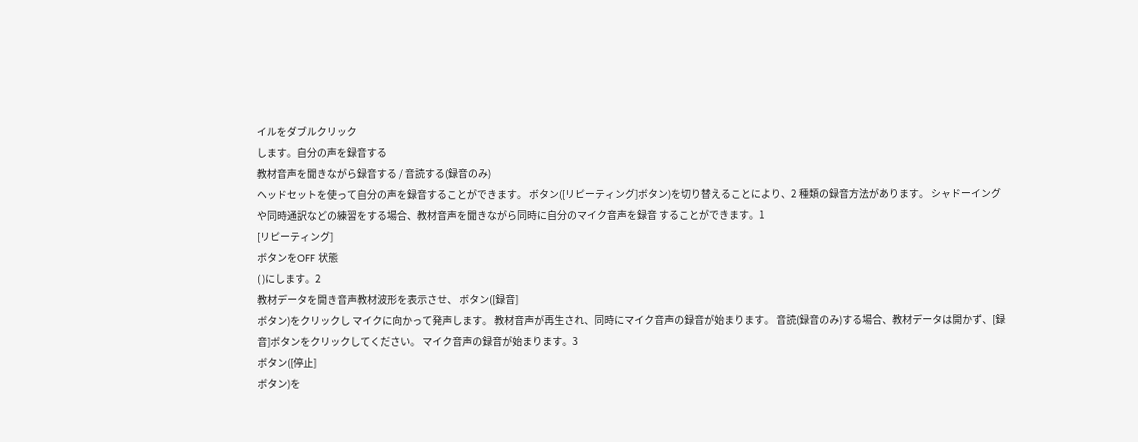イルをダブルクリック
します。自分の声を録音する
教材音声を聞きながら録音する / 音読する(録音のみ)
ヘッドセットを使って自分の声を録音することができます。 ボタン([リピーティング]ボタン)を切り替えることにより、2 種類の録音方法があります。 シャドーイングや同時通訳などの練習をする場合、教材音声を聞きながら同時に自分のマイク音声を録音 することができます。1
[リピーティング]
ボタンをOFF 状態
( )にします。2
教材データを開き音声教材波形を表示させ、 ボタン([録音]
ボタン)をクリックし マイクに向かって発声します。 教材音声が再生され、同時にマイク音声の録音が始まります。 音読(録音のみ)する場合、教材データは開かず、[録音]ボタンをクリックしてください。 マイク音声の録音が始まります。3
ボタン([停止]
ボタン)を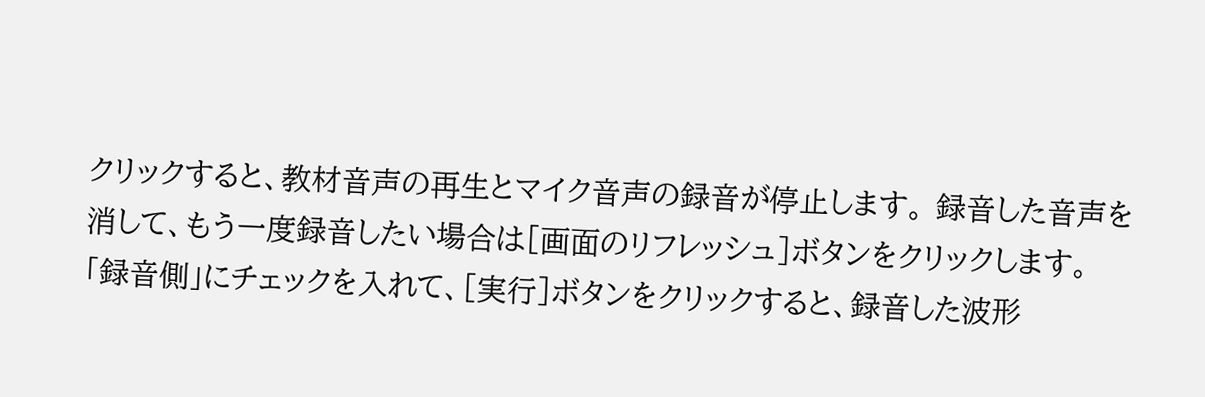クリックすると、教材音声の再生とマイク音声の録音が停止します。 録音した音声を消して、もう一度録音したい場合は[画面のリフレッシュ]ボタンをクリックします。 「録音側」にチェックを入れて、[実行]ボタンをクリックすると、録音した波形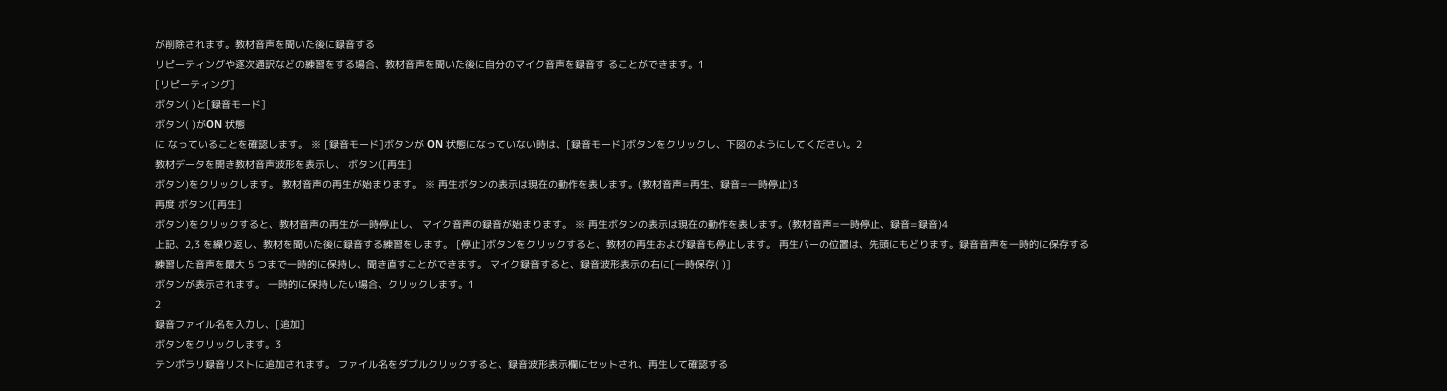が削除されます。教材音声を聞いた後に録音する
リピーティングや逐次通訳などの練習をする場合、教材音声を聞いた後に自分のマイク音声を録音す ることができます。1
[リピーティング]
ボタン( )と[録音モード]
ボタン( )がON 状態
に なっていることを確認します。 ※ [録音モード]ボタンが ON 状態になっていない時は、[録音モード]ボタンをクリックし、下図のようにしてください。2
教材データを開き教材音声波形を表示し、 ボタン([再生]
ボタン)をクリックします。 教材音声の再生が始まります。 ※ 再生ボタンの表示は現在の動作を表します。(教材音声=再生、録音=一時停止)3
再度 ボタン([再生]
ボタン)をクリックすると、教材音声の再生が一時停止し、 マイク音声の録音が始まります。 ※ 再生ボタンの表示は現在の動作を表します。(教材音声=一時停止、録音=録音)4
上記、2,3 を繰り返し、教材を聞いた後に録音する練習をします。 [停止]ボタンをクリックすると、教材の再生および録音も停止します。 再生バーの位置は、先頭にもどります。録音音声を一時的に保存する
練習した音声を最大 5 つまで一時的に保持し、聞き直すことができます。 マイク録音すると、録音波形表示の右に[一時保存( )]
ボタンが表示されます。 一時的に保持したい場合、クリックします。1
2
録音ファイル名を入力し、[追加]
ボタンをクリックします。3
テンポラリ録音リストに追加されます。 ファイル名をダブルクリックすると、録音波形表示欄にセットされ、再生して確認する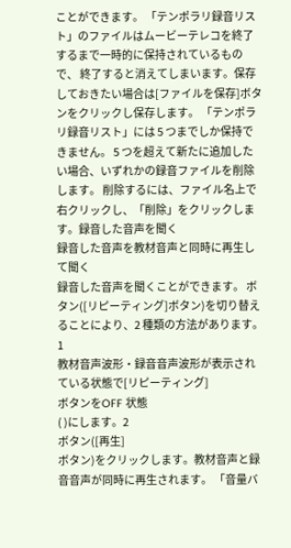ことができます。 「テンポラリ録音リスト」のファイルはムービーテレコを終了するまで一時的に保持されているもので、 終了すると消えてしまいます。保存しておきたい場合は[ファイルを保存]ボタンをクリックし保存します。 「テンポラリ録音リスト」には 5 つまでしか保持できません。 5 つを超えて新たに追加したい場合、いずれかの録音ファイルを削除します。 削除するには、ファイル名上で右クリックし、「削除」をクリックします。録音した音声を聞く
録音した音声を教材音声と同時に再生して聞く
録音した音声を聞くことができます。 ボタン([リピーティング]ボタン)を切り替えることにより、2 種類の方法があります。1
教材音声波形・録音音声波形が表示されている状態で[リピーティング]
ボタンをOFF 状態
( )にします。2
ボタン([再生]
ボタン)をクリックします。教材音声と録音音声が同時に再生されます。 「音量バ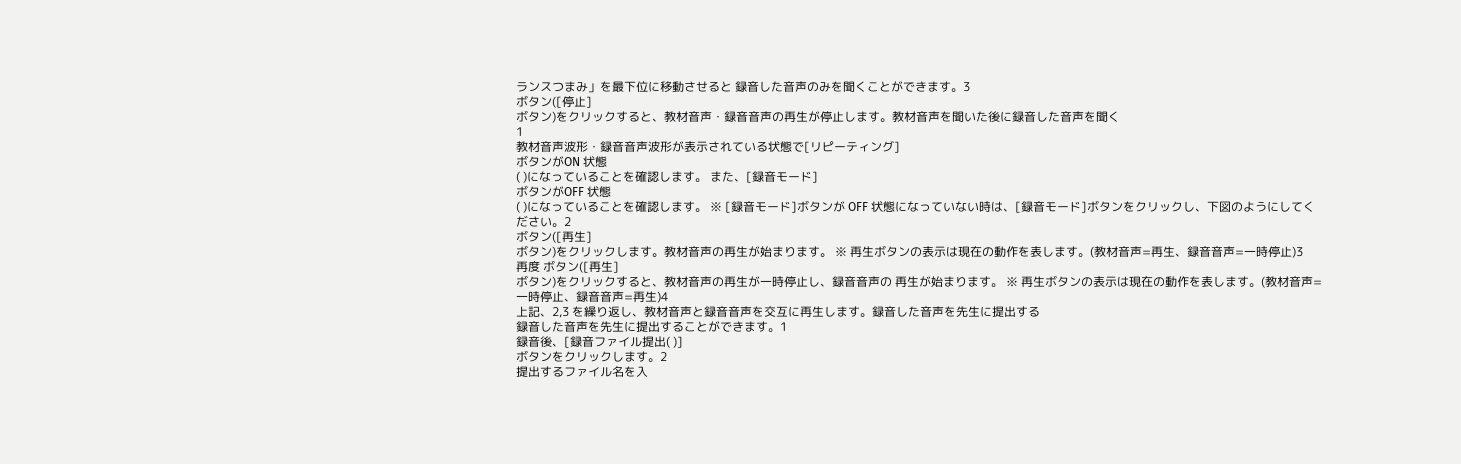ランスつまみ」を最下位に移動させると 録音した音声のみを聞くことができます。3
ボタン([停止]
ボタン)をクリックすると、教材音声・録音音声の再生が停止します。教材音声を聞いた後に録音した音声を聞く
1
教材音声波形・録音音声波形が表示されている状態で[リピーティング]
ボタンがON 状態
( )になっていることを確認します。 また、[録音モード]
ボタンがOFF 状態
( )になっていることを確認します。 ※ [録音モード]ボタンが OFF 状態になっていない時は、[録音モード]ボタンをクリックし、下図のようにしてください。2
ボタン([再生]
ボタン)をクリックします。教材音声の再生が始まります。 ※ 再生ボタンの表示は現在の動作を表します。(教材音声=再生、録音音声=一時停止)3
再度 ボタン([再生]
ボタン)をクリックすると、教材音声の再生が一時停止し、録音音声の 再生が始まります。 ※ 再生ボタンの表示は現在の動作を表します。(教材音声=一時停止、録音音声=再生)4
上記、2,3 を繰り返し、教材音声と録音音声を交互に再生します。録音した音声を先生に提出する
録音した音声を先生に提出することができます。1
録音後、[録音ファイル提出( )]
ボタンをクリックします。2
提出するファイル名を入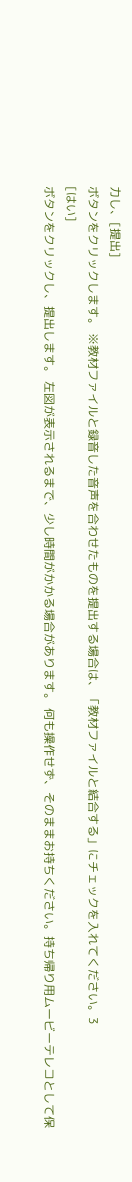力し、[提出]
ボタンをクリックします。 ※教材ファイルと録音した音声を合わせたものを提出する場合は、「教材ファイルと結合する」にチェックを入れてください。3
[はい]
ボタンをクリックし、提出します。 左図が表示されるまで、少し時間がかかる場合があります。 何も操作せず、そのままお持ちください。持ち帰り用ムービーテレコとして保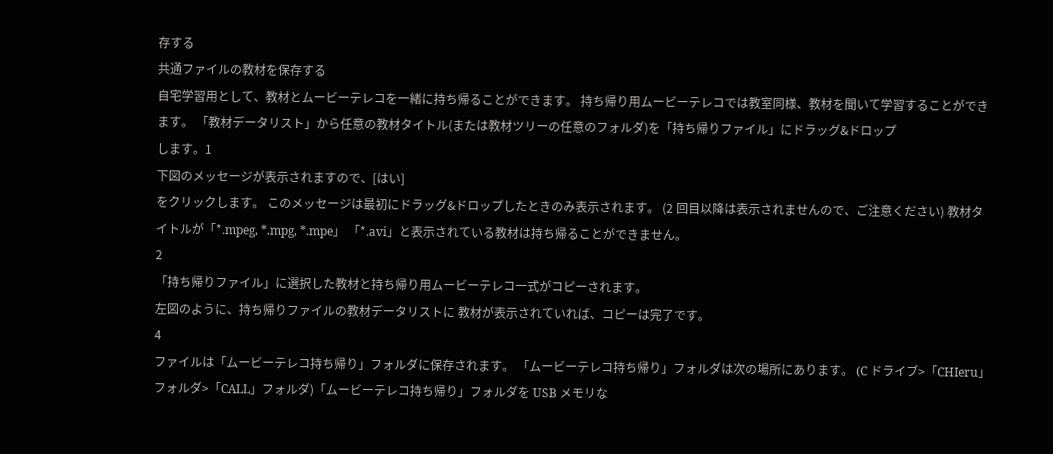存する
共通ファイルの教材を保存する
自宅学習用として、教材とムービーテレコを一緒に持ち帰ることができます。 持ち帰り用ムービーテレコでは教室同様、教材を聞いて学習することができます。 「教材データリスト」から任意の教材タイトル(または教材ツリーの任意のフォルダ)を「持ち帰りファイル」にドラッグ&ドロップ
します。1
下図のメッセージが表示されますので、[はい]
をクリックします。 このメッセージは最初にドラッグ&ドロップしたときのみ表示されます。 (2 回目以降は表示されませんので、ご注意ください) 教材タイトルが「*.mpeg, *.mpg, *.mpe」 「*.avi」と表示されている教材は持ち帰ることができません。
2
「持ち帰りファイル」に選択した教材と持ち帰り用ムービーテレコ一式がコピーされます。
左図のように、持ち帰りファイルの教材データリストに 教材が表示されていれば、コピーは完了です。
4
ファイルは「ムービーテレコ持ち帰り」フォルダに保存されます。 「ムービーテレコ持ち帰り」フォルダは次の場所にあります。 (C ドライブ>「CHIeru」フォルダ>「CALL」フォルダ)「ムービーテレコ持ち帰り」フォルダを USB メモリな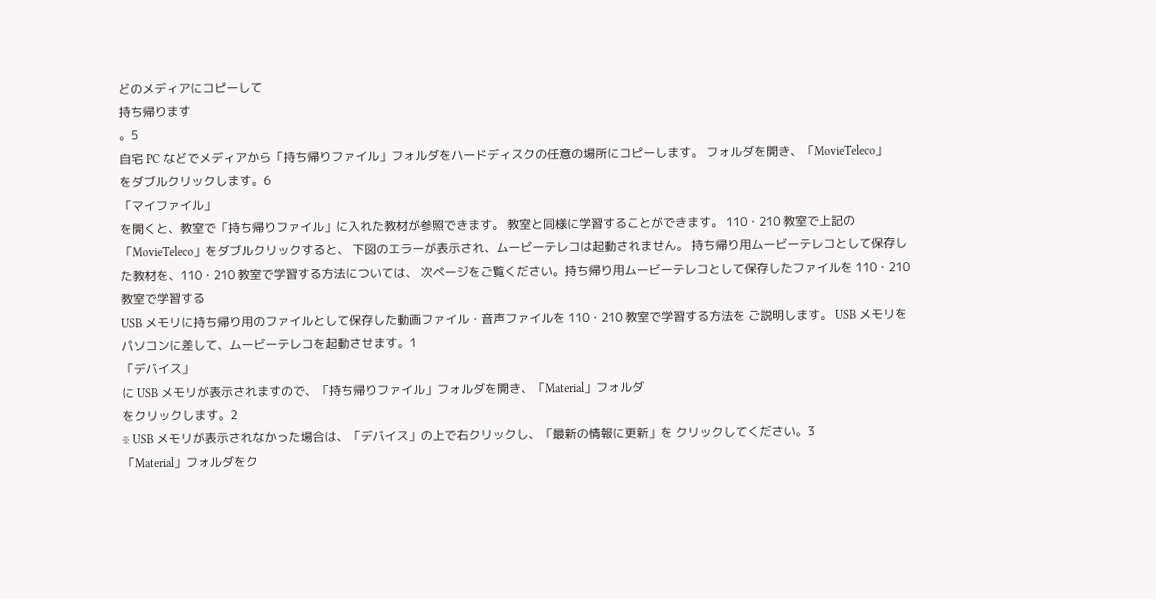どのメディアにコピーして
持ち帰ります
。5
自宅 PC などでメディアから「持ち帰りファイル」フォルダをハードディスクの任意の場所にコピーします。 フォルダを開き、「MovieTeleco」
をダブルクリックします。6
「マイファイル」
を開くと、教室で「持ち帰りファイル」に入れた教材が参照できます。 教室と同様に学習することができます。 110・210 教室で上記の「MovieTeleco」をダブルクリックすると、 下図のエラーが表示され、ムービーテレコは起動されません。 持ち帰り用ムービーテレコとして保存した教材を、110・210 教室で学習する方法については、 次ページをご覧ください。持ち帰り用ムービーテレコとして保存したファイルを 110・210 教室で学習する
USB メモリに持ち帰り用のファイルとして保存した動画ファイル・音声ファイルを 110・210 教室で学習する方法を ご説明します。 USB メモリをパソコンに差して、ムービーテレコを起動させます。1
「デバイス」
に USB メモリが表示されますので、「持ち帰りファイル」フォルダを開き、「Material」フォルダ
をクリックします。2
※ USB メモリが表示されなかった場合は、「デバイス」の上で右クリックし、「最新の情報に更新」を クリックしてください。3
「Material」フォルダをク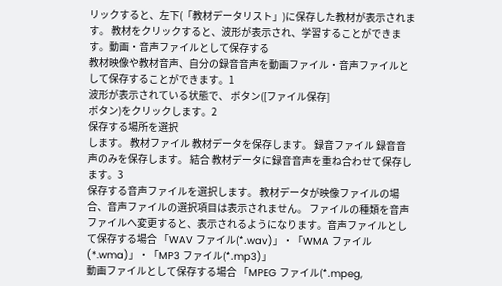リックすると、左下(「教材データリスト」)に保存した教材が表示されます。 教材をクリックすると、波形が表示され、学習することができます。動画・音声ファイルとして保存する
教材映像や教材音声、自分の録音音声を動画ファイル・音声ファイルとして保存することができます。1
波形が表示されている状態で、 ボタン([ファイル保存]
ボタン)をクリックします。2
保存する場所を選択
します。 教材ファイル 教材データを保存します。 録音ファイル 録音音声のみを保存します。 結合 教材データに録音音声を重ね合わせて保存します。3
保存する音声ファイルを選択します。 教材データが映像ファイルの場合、音声ファイルの選択項目は表示されません。 ファイルの種類を音声ファイルへ変更すると、表示されるようになります。音声ファイルとして保存する場合 「WAV ファイル(*.wav)」・「WMA ファイル(*.wma)」・「MP3 ファイル(*.mp3)」
動画ファイルとして保存する場合 「MPEG ファイル(*.mpeg,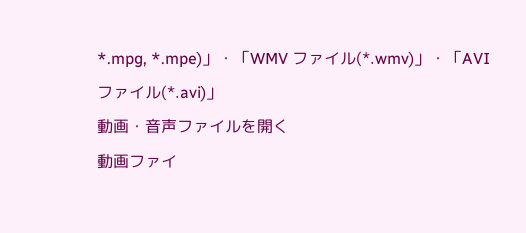*.mpg, *.mpe)」・「WMV ファイル(*.wmv)」・「AVI ファイル(*.avi)」
動画・音声ファイルを開く
動画ファイ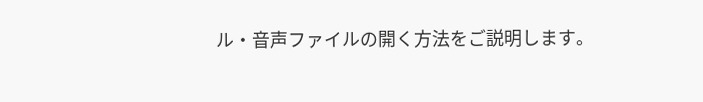ル・音声ファイルの開く方法をご説明します。